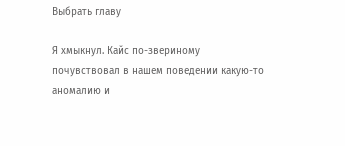Выбрать главу

Я хмыкнул. Кайс по-звериному почувствовал в нашем поведении какую-то аномалию и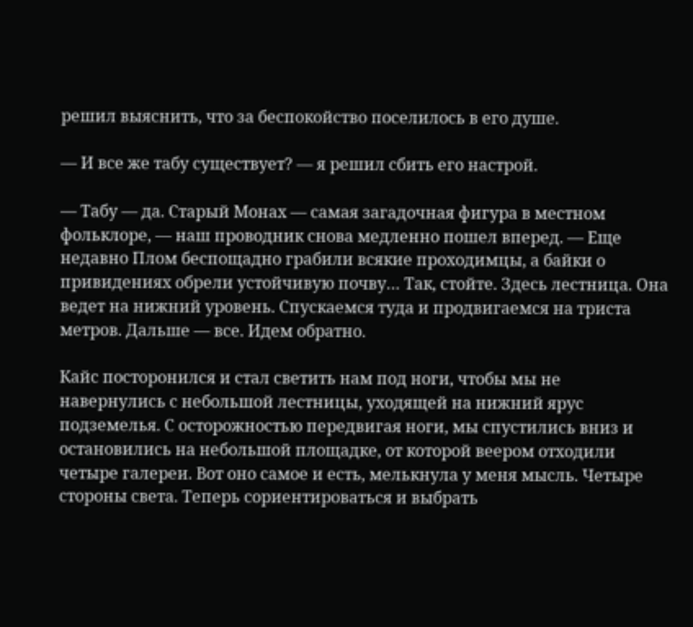решил выяснить, что за беспокойство поселилось в его душе.

— И все же табу существует? — я решил сбить его настрой.

— Табу — да. Старый Монах — самая загадочная фигура в местном фольклоре, — наш проводник снова медленно пошел вперед. — Еще недавно Плом беспощадно грабили всякие проходимцы, а байки о привидениях обрели устойчивую почву… Так, стойте. Здесь лестница. Она ведет на нижний уровень. Спускаемся туда и продвигаемся на триста метров. Дальше — все. Идем обратно.

Кайс посторонился и стал светить нам под ноги, чтобы мы не навернулись с небольшой лестницы, уходящей на нижний ярус подземелья. С осторожностью передвигая ноги, мы спустились вниз и остановились на небольшой площадке, от которой веером отходили четыре галереи. Вот оно самое и есть, мелькнула у меня мысль. Четыре стороны света. Теперь сориентироваться и выбрать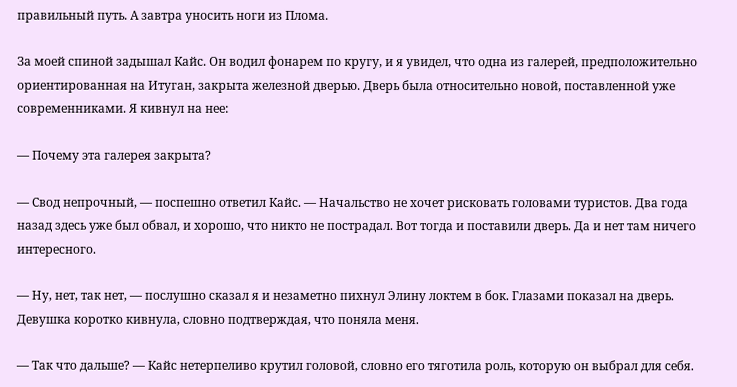правильный путь. А завтра уносить ноги из Плома.

За моей спиной задышал Кайс. Он водил фонарем по кругу, и я увидел, что одна из галерей, предположительно ориентированная на Итуган, закрыта железной дверью. Дверь была относительно новой, поставленной уже современниками. Я кивнул на нее:

— Почему эта галерея закрыта?

— Свод непрочный, — поспешно ответил Кайс. — Начальство не хочет рисковать головами туристов. Два года назад здесь уже был обвал, и хорошо, что никто не пострадал. Вот тогда и поставили дверь. Да и нет там ничего интересного.

— Ну, нет, так нет, — послушно сказал я и незаметно пихнул Элину локтем в бок. Глазами показал на дверь. Девушка коротко кивнула, словно подтверждая, что поняла меня.

— Так что дальше? — Кайс нетерпеливо крутил головой, словно его тяготила роль, которую он выбрал для себя.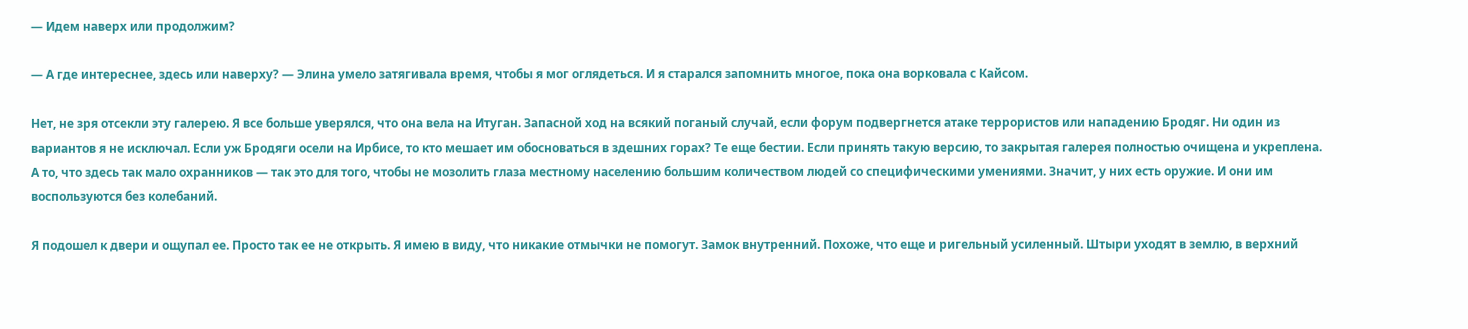— Идем наверх или продолжим?

— А где интереснее, здесь или наверху? — Элина умело затягивала время, чтобы я мог оглядеться. И я старался запомнить многое, пока она ворковала с Кайсом.

Нет, не зря отсекли эту галерею. Я все больше уверялся, что она вела на Итуган. Запасной ход на всякий поганый случай, если форум подвергнется атаке террористов или нападению Бродяг. Ни один из вариантов я не исключал. Если уж Бродяги осели на Ирбисе, то кто мешает им обосноваться в здешних горах? Те еще бестии. Если принять такую версию, то закрытая галерея полностью очищена и укреплена. А то, что здесь так мало охранников — так это для того, чтобы не мозолить глаза местному населению большим количеством людей со специфическими умениями. Значит, у них есть оружие. И они им воспользуются без колебаний.

Я подошел к двери и ощупал ее. Просто так ее не открыть. Я имею в виду, что никакие отмычки не помогут. Замок внутренний. Похоже, что еще и ригельный усиленный. Штыри уходят в землю, в верхний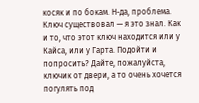косяк и по бокам. Н-да, проблема. Ключ существовал — я это знал. Как и то, что этот ключ находится или у Кайса, или у Гарта. Подойти и попросить? Дайте, пожалуйста, ключик от двери, а то очень хочется погулять под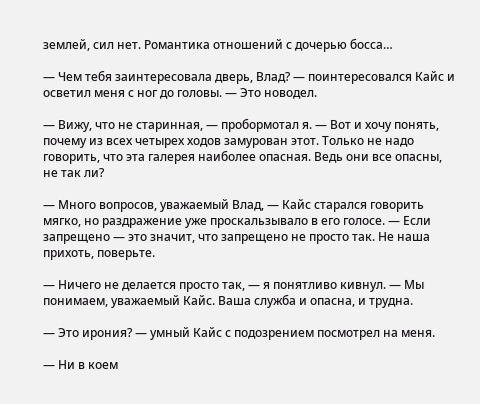землей, сил нет. Романтика отношений с дочерью босса…

— Чем тебя заинтересовала дверь, Влад? — поинтересовался Кайс и осветил меня с ног до головы. — Это новодел.

— Вижу, что не старинная, — пробормотал я. — Вот и хочу понять, почему из всех четырех ходов замурован этот. Только не надо говорить, что эта галерея наиболее опасная. Ведь они все опасны, не так ли?

— Много вопросов, уважаемый Влад, — Кайс старался говорить мягко, но раздражение уже проскальзывало в его голосе. — Если запрещено — это значит, что запрещено не просто так. Не наша прихоть, поверьте.

— Ничего не делается просто так, — я понятливо кивнул. — Мы понимаем, уважаемый Кайс. Ваша служба и опасна, и трудна.

— Это ирония? — умный Кайс с подозрением посмотрел на меня.

— Ни в коем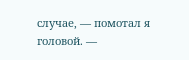случае, — помотал я головой. —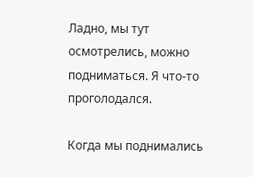Ладно, мы тут осмотрелись, можно подниматься. Я что-то проголодался.

Когда мы поднимались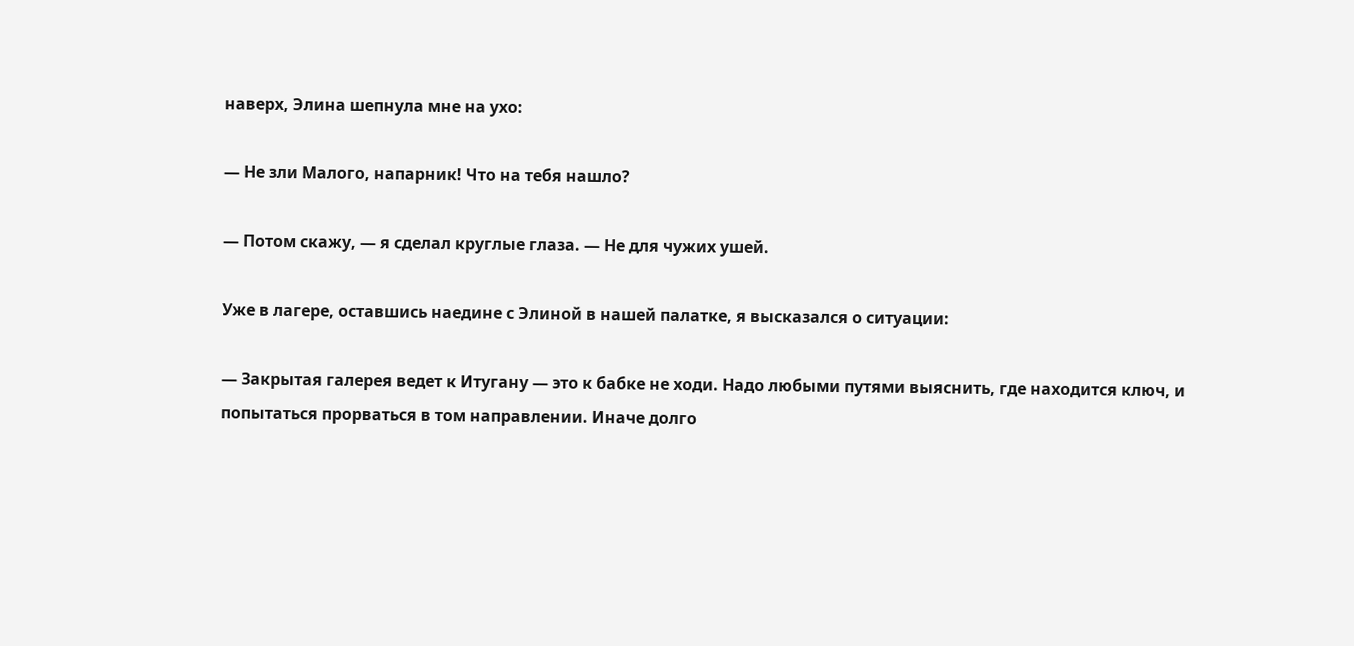наверх, Элина шепнула мне на ухо:

— Не зли Малого, напарник! Что на тебя нашло?

— Потом скажу, — я сделал круглые глаза. — Не для чужих ушей.

Уже в лагере, оставшись наедине с Элиной в нашей палатке, я высказался о ситуации:

— Закрытая галерея ведет к Итугану — это к бабке не ходи. Надо любыми путями выяснить, где находится ключ, и попытаться прорваться в том направлении. Иначе долго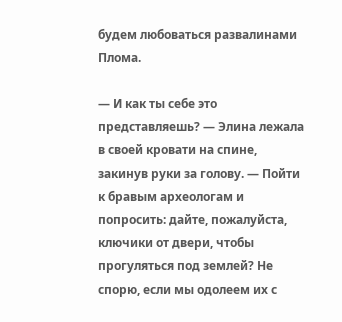будем любоваться развалинами Плома.

— И как ты себе это представляешь? — Элина лежала в своей кровати на спине, закинув руки за голову. — Пойти к бравым археологам и попросить: дайте, пожалуйста, ключики от двери, чтобы прогуляться под землей? Не спорю, если мы одолеем их с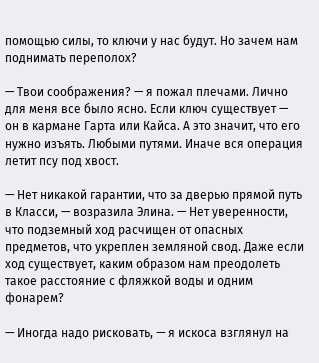помощью силы, то ключи у нас будут. Но зачем нам поднимать переполох?

— Твои соображения? — я пожал плечами. Лично для меня все было ясно. Если ключ существует — он в кармане Гарта или Кайса. А это значит, что его нужно изъять. Любыми путями. Иначе вся операция летит псу под хвост.

— Нет никакой гарантии, что за дверью прямой путь в Класси, — возразила Элина. — Нет уверенности, что подземный ход расчищен от опасных предметов, что укреплен земляной свод. Даже если ход существует, каким образом нам преодолеть такое расстояние с фляжкой воды и одним фонарем?

— Иногда надо рисковать, — я искоса взглянул на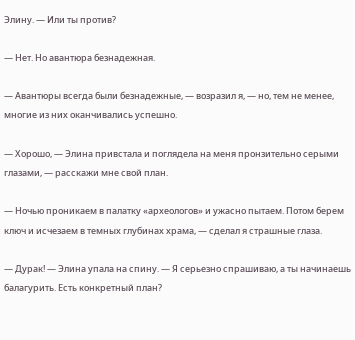Элину. — Или ты против?

— Нет. Но авантюра безнадежная.

— Авантюры всегда были безнадежные, — возразил я, — но, тем не менее, многие из них оканчивались успешно.

— Хорошо, — Элина привстала и поглядела на меня пронзительно серыми глазами, — расскажи мне свой план.

— Ночью проникаем в палатку «археологов» и ужасно пытаем. Потом берем ключ и исчезаем в темных глубинах храма, — сделал я страшные глаза.

— Дурак! — Элина упала на спину. — Я серьезно спрашиваю, а ты начинаешь балагурить. Есть конкретный план?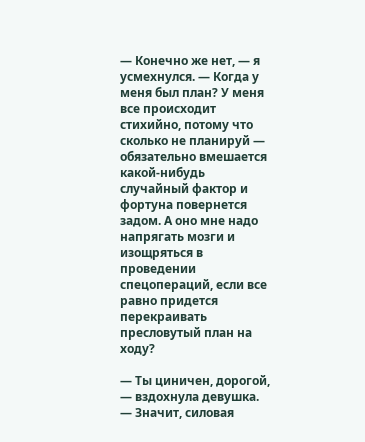— Конечно же нет, — я усмехнулся. — Когда у меня был план? У меня все происходит стихийно, потому что сколько не планируй — обязательно вмешается какой-нибудь случайный фактор и фортуна повернется задом. А оно мне надо напрягать мозги и изощряться в проведении спецопераций, если все равно придется перекраивать пресловутый план на ходу?

— Ты циничен, дорогой, — вздохнула девушка. — Значит, силовая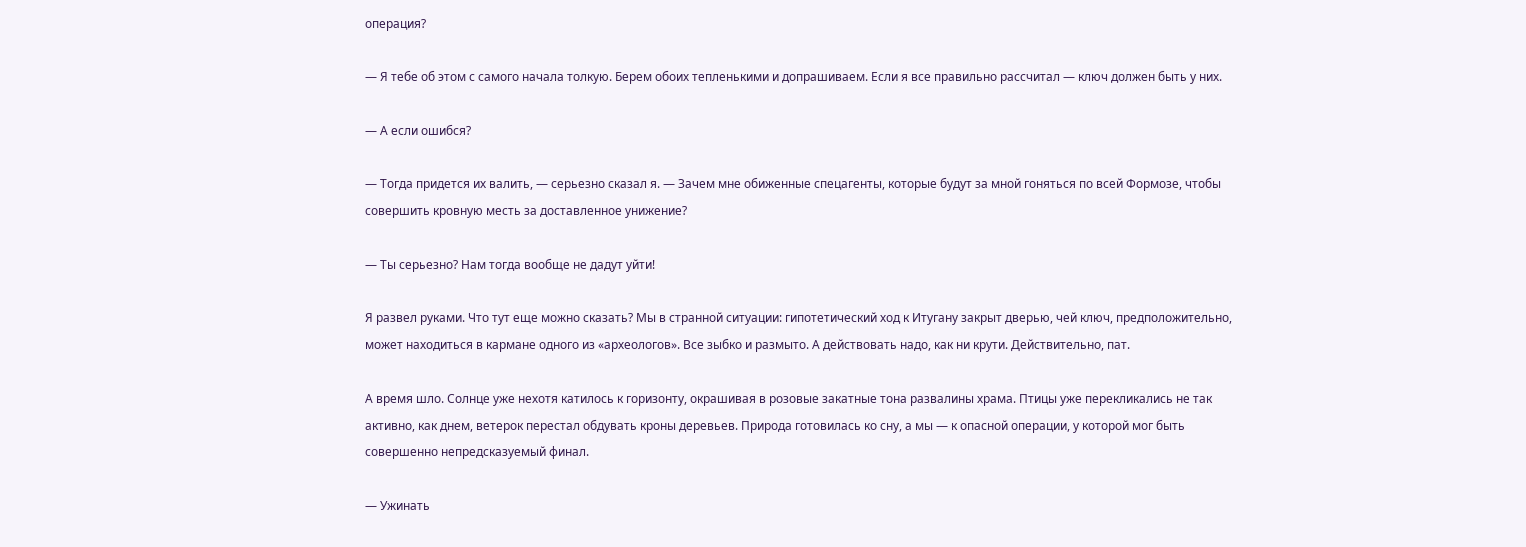операция?

— Я тебе об этом с самого начала толкую. Берем обоих тепленькими и допрашиваем. Если я все правильно рассчитал — ключ должен быть у них.

— А если ошибся?

— Тогда придется их валить, — серьезно сказал я. — Зачем мне обиженные спецагенты, которые будут за мной гоняться по всей Формозе, чтобы совершить кровную месть за доставленное унижение?

— Ты серьезно? Нам тогда вообще не дадут уйти!

Я развел руками. Что тут еще можно сказать? Мы в странной ситуации: гипотетический ход к Итугану закрыт дверью, чей ключ, предположительно, может находиться в кармане одного из «археологов». Все зыбко и размыто. А действовать надо, как ни крути. Действительно, пат.

А время шло. Солнце уже нехотя катилось к горизонту, окрашивая в розовые закатные тона развалины храма. Птицы уже перекликались не так активно, как днем, ветерок перестал обдувать кроны деревьев. Природа готовилась ко сну, а мы — к опасной операции, у которой мог быть совершенно непредсказуемый финал.

— Ужинать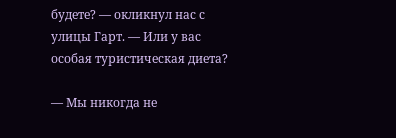будете? — окликнул нас с улицы Гарт. — Или у вас особая туристическая диета?

— Мы никогда не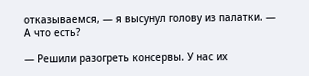отказываемся, — я высунул голову из палатки. — А что есть?

— Решили разогреть консервы. У нас их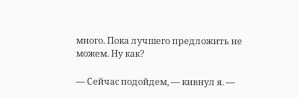много. Пока лучшего предложить не можем. Ну как?

— Сейчас подойдем, — кивнул я. —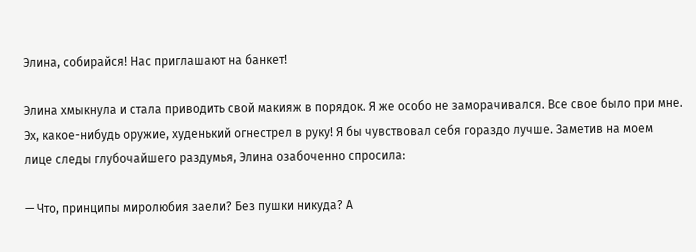Элина, собирайся! Нас приглашают на банкет!

Элина хмыкнула и стала приводить свой макияж в порядок. Я же особо не заморачивался. Все свое было при мне. Эх, какое-нибудь оружие, худенький огнестрел в руку! Я бы чувствовал себя гораздо лучше. Заметив на моем лице следы глубочайшего раздумья, Элина озабоченно спросила:

— Что, принципы миролюбия заели? Без пушки никуда? А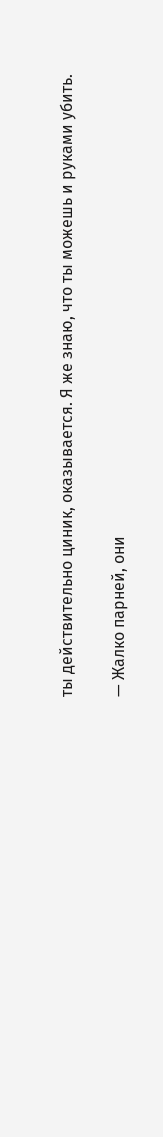ты действительно циник, оказывается. Я же знаю, что ты можешь и руками убить.

— Жалко парней, они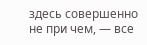здесь совершенно не при чем, — все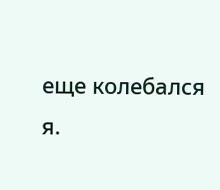еще колебался я.